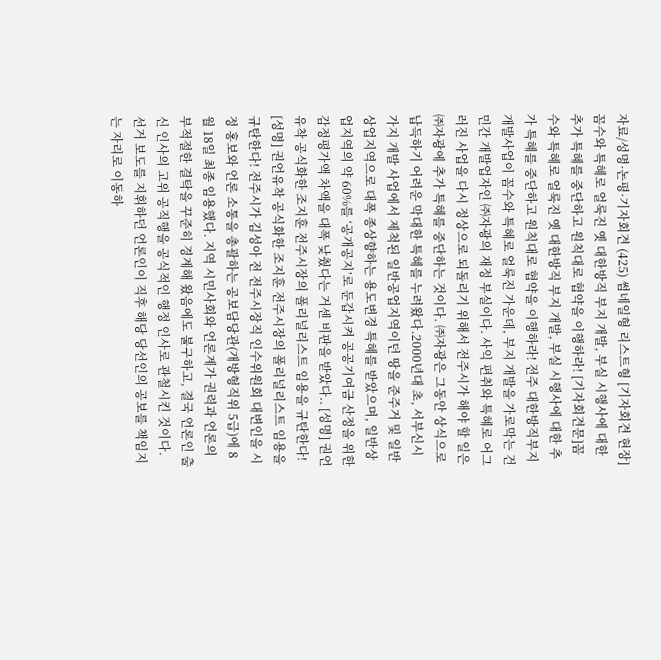자료/성명·논평·기자회견 (425) 썸네일형 리스트형 [기자회견 현장] 꼼수와 특혜로 얼룩진 옛 대한방직 부지 개발, 부실 시행사에 대한 추가 특혜를 중단하고 원칙대로 협약을 이행하라! [기자회견문]꼼수와 특혜로 얼룩진 옛 대한방직 부지 개발, 부실 시행사에 대한 추가 특혜를 중단하고 원칙대로 협약을 이행하라! 전주 대한방직부지개발사업이 꼼수와 특혜로 얼룩진 가운데, 부지 개발을 가로막는 건 민간 개발업자인 ㈜자광의 재정 부실이다. 사익 편취와 특혜로 어그러진 사업을 다시 정상으로 되돌리기 위해서 전주시가 해야 할 일은 ㈜자광에 추가 특혜를 중단하는 것이다. ㈜자광은 그동안 상식으로 납득하기 어려운 막대한 특혜를 누려왔다.2000년대 초, 서부신시가지 개발 사업에서 제척된 일반공업지역이던 땅을 준주거 및 일반상업지역으로 대폭 종상향하는 용도변경 특혜를 받았으며, 일반상업지역의 약 60%를 ‘공개공지’로 둔갑시켜 공공기여금 산정을 위한 감정평가액 차액을 대폭 낮췄다는 거센 비판을 받았다.. [성명] 권언유착 공식화한 조지훈 전주시장의 폴리널리스트 임용을 규탄한다! [성명] 권언유착 공식화한 조지훈 전주시장의 폴리널리스트 임용을 규탄한다! 전주시가 김성아 전 전주시장직 인수위원회 대변인을 시정 홍보와 언론 소통을 총괄하는 공보담당관(개방형직위 5급)에 8월 18일 최종 임용했다. 지역 시민사회와 언론계가 권력과 언론의 부적절한 결탁을 꾸준히 경계해 왔음에도 불구하고, 결국 언론인 출신 인사의 고위 공직행을 공식적인 행정 인사로 관철시킨 것이다. 선거 보도를 지휘하던 언론인이 직후 해당 당선인의 공보를 책임지는 자리로 이동하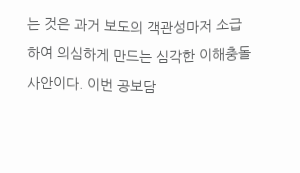는 것은 과거 보도의 객관성마저 소급하여 의심하게 만드는 심각한 이해충돌 사안이다. 이번 공보담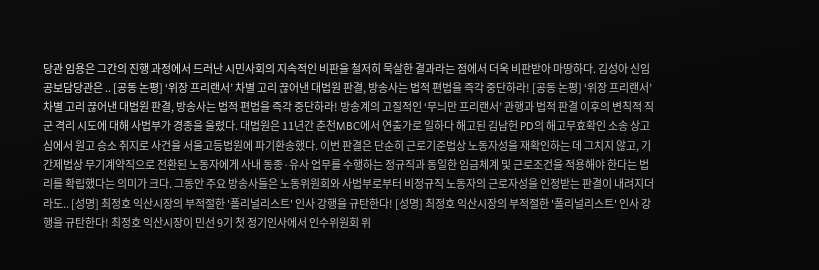당관 임용은 그간의 진행 과정에서 드러난 시민사회의 지속적인 비판을 철저히 묵살한 결과라는 점에서 더욱 비판받아 마땅하다. 김성아 신임 공보담당관은 .. [공동 논평] ‘위장 프리랜서’ 차별 고리 끊어낸 대법원 판결, 방송사는 법적 편법을 즉각 중단하라! [공동 논평] ‘위장 프리랜서’ 차별 고리 끊어낸 대법원 판결, 방송사는 법적 편법을 즉각 중단하라! 방송계의 고질적인 ‘무늬만 프리랜서’ 관행과 법적 판결 이후의 변칙적 직군 격리 시도에 대해 사법부가 경종을 울렸다. 대법원은 11년간 춘천MBC에서 연출가로 일하다 해고된 김남헌 PD의 해고무효확인 소송 상고심에서 원고 승소 취지로 사건을 서울고등법원에 파기환송했다. 이번 판결은 단순히 근로기준법상 노동자성을 재확인하는 데 그치지 않고, 기간제법상 무기계약직으로 전환된 노동자에게 사내 동종·유사 업무를 수행하는 정규직과 동일한 임금체계 및 근로조건을 적용해야 한다는 법리를 확립했다는 의미가 크다. 그동안 주요 방송사들은 노동위원회와 사법부로부터 비정규직 노동자의 근로자성을 인정받는 판결이 내려지더라도.. [성명] 최정호 익산시장의 부적절한 '폴리널리스트' 인사 강행을 규탄한다! [성명] 최정호 익산시장의 부적절한 '폴리널리스트' 인사 강행을 규탄한다! 최정호 익산시장이 민선 9기 첫 정기인사에서 인수위원회 위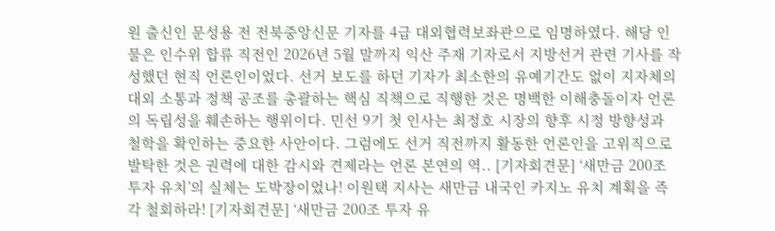원 출신인 문성용 전 전북중앙신문 기자를 4급 대외협력보좌관으로 임명하였다. 해당 인물은 인수위 합류 직전인 2026년 5월 말까지 익산 주재 기자로서 지방선거 관련 기사를 작성했던 현직 언론인이었다. 선거 보도를 하던 기자가 최소한의 유예기간도 없이 지자체의 대외 소통과 정책 공조를 총괄하는 핵심 직책으로 직행한 것은 명백한 이해충돌이자 언론의 독립성을 훼손하는 행위이다. 민선 9기 첫 인사는 최정호 시장의 향후 시정 방향성과 철학을 확인하는 중요한 사안이다. 그럼에도 선거 직전까지 활동한 언론인을 고위직으로 발탁한 것은 권력에 대한 감시와 견제라는 언론 본연의 역.. [기자회견문] ‘새만금 200조 투자 유치’의 실체는 도박장이었나! 이원택 지사는 새만금 내국인 카지노 유치 계획을 즉각 철회하라! [기자회견문] ‘새만금 200조 투자 유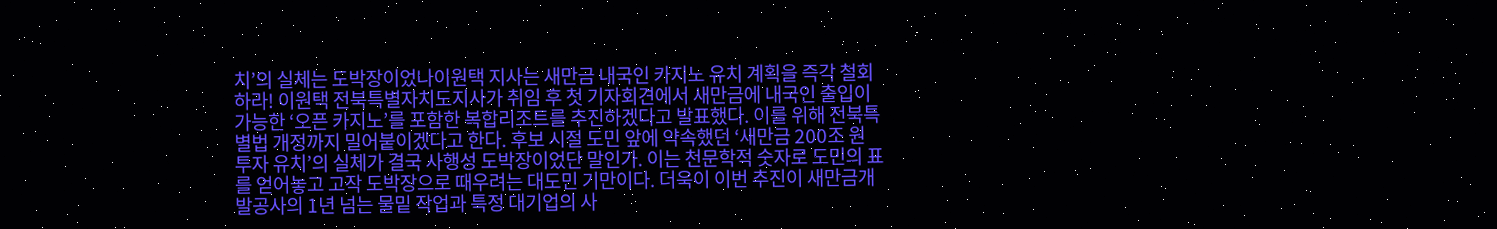치’의 실체는 도박장이었나이원택 지사는 새만금 내국인 카지노 유치 계획을 즉각 철회하라! 이원택 전북특별자치도지사가 취임 후 첫 기자회견에서 새만금에 내국인 출입이 가능한 ‘오픈 카지노’를 포함한 복합리조트를 추진하겠다고 발표했다. 이를 위해 전북특별법 개정까지 밀어붙이겠다고 한다. 후보 시절 도민 앞에 약속했던 ‘새만금 200조 원 투자 유치’의 실체가 결국 사행성 도박장이었단 말인가. 이는 천문학적 숫자로 도민의 표를 얻어놓고 고작 도박장으로 때우려는 대도민 기만이다. 더욱이 이번 추진이 새만금개발공사의 1년 넘는 물밑 작업과 특정 대기업의 사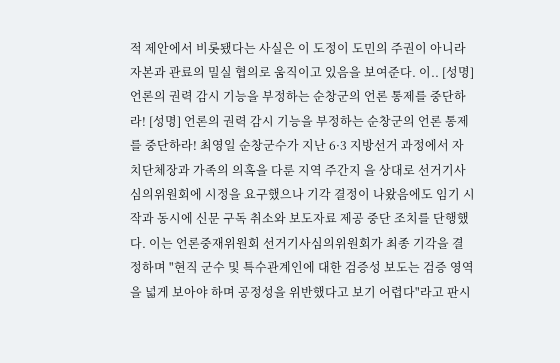적 제안에서 비롯됐다는 사실은 이 도정이 도민의 주권이 아니라 자본과 관료의 밀실 협의로 움직이고 있음을 보여준다. 이.. [성명] 언론의 권력 감시 기능을 부정하는 순창군의 언론 통제를 중단하라! [성명] 언론의 권력 감시 기능을 부정하는 순창군의 언론 통제를 중단하라! 최영일 순창군수가 지난 6·3 지방선거 과정에서 자치단체장과 가족의 의혹을 다룬 지역 주간지 을 상대로 선거기사심의위원회에 시정을 요구했으나 기각 결정이 나왔음에도 임기 시작과 동시에 신문 구독 취소와 보도자료 제공 중단 조치를 단행했다. 이는 언론중재위원회 선거기사심의위원회가 최종 기각을 결정하며 "현직 군수 및 특수관계인에 대한 검증성 보도는 검증 영역을 넓게 보아야 하며 공정성을 위반했다고 보기 어렵다"라고 판시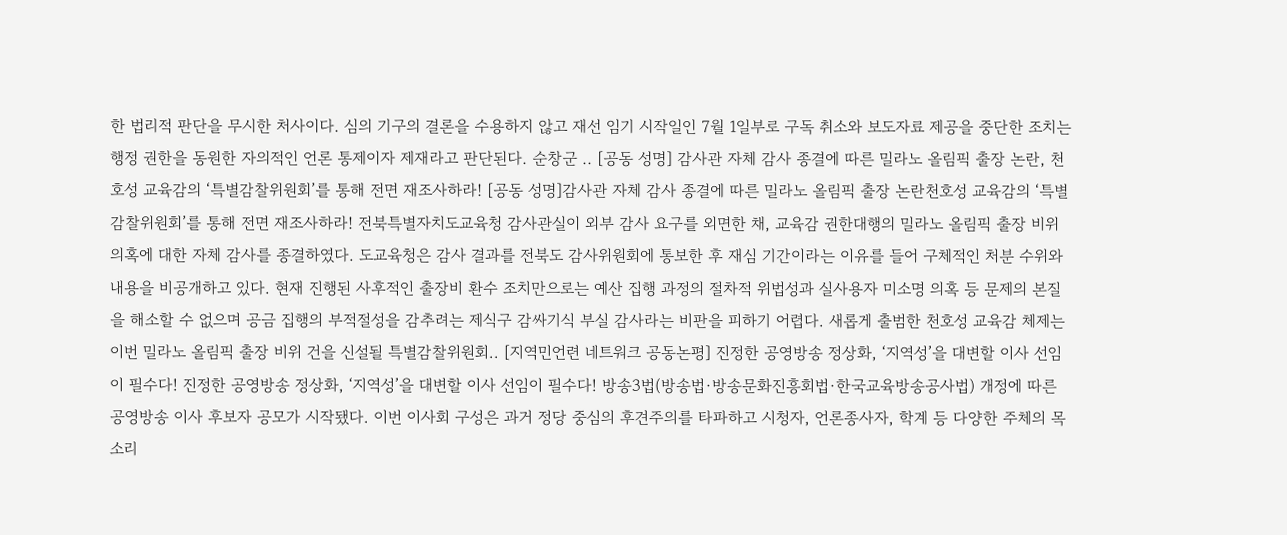한 법리적 판단을 무시한 처사이다. 심의 기구의 결론을 수용하지 않고 재선 임기 시작일인 7월 1일부로 구독 취소와 보도자료 제공을 중단한 조치는 행정 권한을 동원한 자의적인 언론 통제이자 제재라고 판단된다. 순창군 .. [공동 성명] 감사관 자체 감사 종결에 따른 밀라노 올림픽 출장 논란, 천호성 교육감의 ‘특별감찰위원회’를 통해 전면 재조사하라! [공동 성명]감사관 자체 감사 종결에 따른 밀라노 올림픽 출장 논란천호성 교육감의 ‘특별감찰위원회’를 통해 전면 재조사하라! 전북특별자치도교육청 감사관실이 외부 감사 요구를 외면한 채, 교육감 권한대행의 밀라노 올림픽 출장 비위 의혹에 대한 자체 감사를 종결하였다. 도교육청은 감사 결과를 전북도 감사위원회에 통보한 후 재심 기간이라는 이유를 들어 구체적인 처분 수위와 내용을 비공개하고 있다. 현재 진행된 사후적인 출장비 환수 조치만으로는 예산 집행 과정의 절차적 위법성과 실사용자 미소명 의혹 등 문제의 본질을 해소할 수 없으며 공금 집행의 부적절성을 감추려는 제식구 감싸기식 부실 감사라는 비판을 피하기 어렵다. 새롭게 출범한 천호성 교육감 체제는 이번 밀라노 올림픽 출장 비위 건을 신설될 특별감찰위원회.. [지역민언련 네트워크 공동논평] 진정한 공영방송 정상화, ‘지역성’을 대변할 이사 선임이 필수다! 진정한 공영방송 정상화, ‘지역성’을 대변할 이사 선임이 필수다! 방송3법(방송법·방송문화진흥회법·한국교육방송공사법) 개정에 따른 공영방송 이사 후보자 공모가 시작됐다. 이번 이사회 구성은 과거 정당 중심의 후견주의를 타파하고 시청자, 언론종사자, 학계 등 다양한 주체의 목소리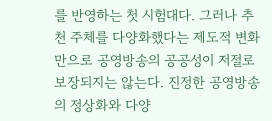를 반영하는 첫 시험대다. 그러나 추천 주체를 다양화했다는 제도적 변화만으로 공영방송의 공공성이 저절로 보장되지는 않는다. 진정한 공영방송의 정상화와 다양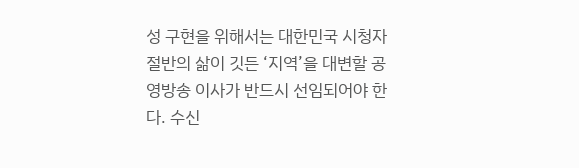성 구현을 위해서는 대한민국 시청자 절반의 삶이 깃든 ‘지역’을 대변할 공영방송 이사가 반드시 선임되어야 한다. 수신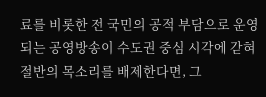료를 비롯한 전 국민의 공적 부담으로 운영되는 공영방송이 수도권 중심 시각에 갇혀 절반의 목소리를 배제한다면, 그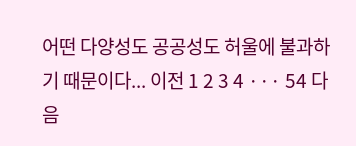어떤 다양성도 공공성도 허울에 불과하기 때문이다... 이전 1 2 3 4 ··· 54 다음